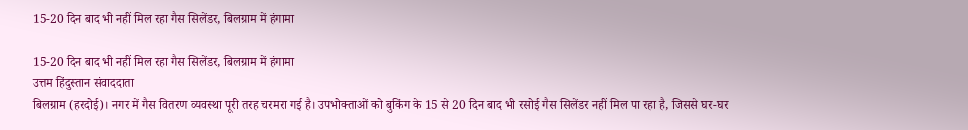15-20 दिन बाद भी नहीं मिल रहा गैस सिलेंडर, बिलग्राम में हंगामा

15-20 दिन बाद भी नहीं मिल रहा गैस सिलेंडर, बिलग्राम में हंगामा
उत्तम हिंदुस्तान संवाददाता
बिलग्राम (हरदोई)। नगर में गैस वितरण व्यवस्था पूरी तरह चरमरा गई है। उपभोक्ताओं को बुकिंग के 15 से 20 दिन बाद भी रसोई गैस सिलेंडर नहीं मिल पा रहा है, जिससे घर-घर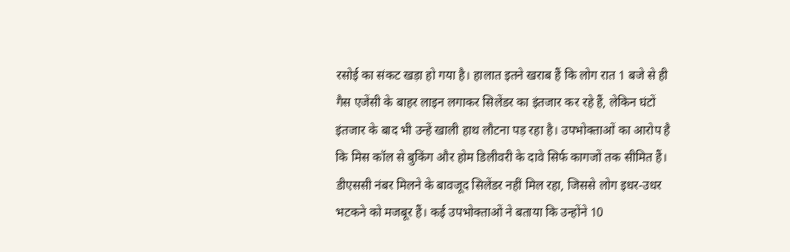रसोई का संकट खड़ा हो गया है। हालात इतने खराब हैं कि लोग रात 1 बजे से ही गैस एजेंसी के बाहर लाइन लगाकर सिलेंडर का इंतजार कर रहे हैं, लेकिन घंटों इंतजार के बाद भी उन्हें खाली हाथ लौटना पड़ रहा है। उपभोक्ताओं का आरोप है कि मिस कॉल से बुकिंग और होम डिलीवरी के दावे सिर्फ कागजों तक सीमित हैं। डीएससी नंबर मिलने के बावजूद सिलेंडर नहीं मिल रहा, जिससे लोग इधर-उधर भटकने को मजबूर हैं। कई उपभोक्ताओं ने बताया कि उन्होंने 10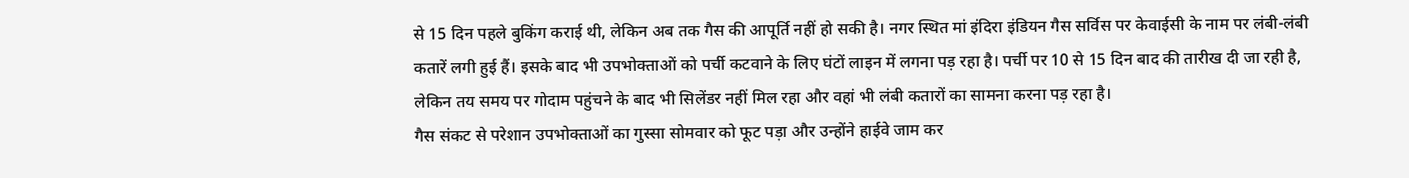से 15 दिन पहले बुकिंग कराई थी, लेकिन अब तक गैस की आपूर्ति नहीं हो सकी है। नगर स्थित मां इंदिरा इंडियन गैस सर्विस पर केवाईसी के नाम पर लंबी-लंबी कतारें लगी हुई हैं। इसके बाद भी उपभोक्ताओं को पर्ची कटवाने के लिए घंटों लाइन में लगना पड़ रहा है। पर्ची पर 10 से 15 दिन बाद की तारीख दी जा रही है, लेकिन तय समय पर गोदाम पहुंचने के बाद भी सिलेंडर नहीं मिल रहा और वहां भी लंबी कतारों का सामना करना पड़ रहा है।
गैस संकट से परेशान उपभोक्ताओं का गुस्सा सोमवार को फूट पड़ा और उन्होंने हाईवे जाम कर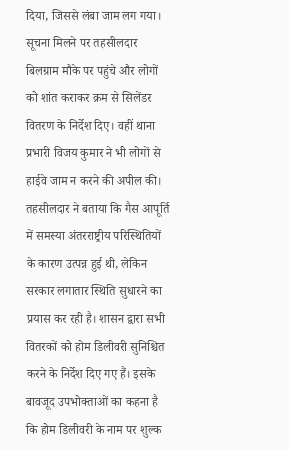दिया, जिससे लंबा जाम लग गया। सूचना मिलने पर तहसीलदार बिलग्राम मौके पर पहुंचे और लोगों को शांत कराकर क्रम से सिलेंडर वितरण के निर्देश दिए। वहीं थाना प्रभारी विजय कुमार ने भी लोगों से हाईवे जाम न करने की अपील की। तहसीलदार ने बताया कि गैस आपूर्ति में समस्या अंतरराष्ट्रीय परिस्थितियों के कारण उत्पन्न हुई थी, लेकिन सरकार लगातार स्थिति सुधारने का प्रयास कर रही है। शासन द्वारा सभी वितरकों को होम डिलीवरी सुनिश्चित करने के निर्देश दिए गए हैं। इसके बावजूद उपभोक्ताओं का कहना है कि होम डिलीवरी के नाम पर शुल्क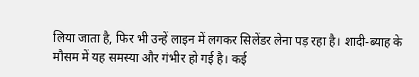लिया जाता है, फिर भी उन्हें लाइन में लगकर सिलेंडर लेना पड़ रहा है। शादी-ब्याह के मौसम में यह समस्या और गंभीर हो गई है। कई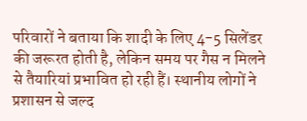परिवारों ने बताया कि शादी के लिए 4-5 सिलेंडर की जरूरत होती है, लेकिन समय पर गैस न मिलने से तैयारियां प्रभावित हो रही हैं। स्थानीय लोगों ने प्रशासन से जल्द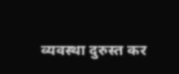व्यवस्था दुरुस्त कर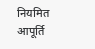नियमित आपूर्ति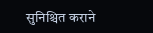सुनिश्चित कराने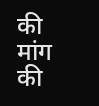की मांग की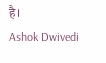है।
Ashok Dwivedi